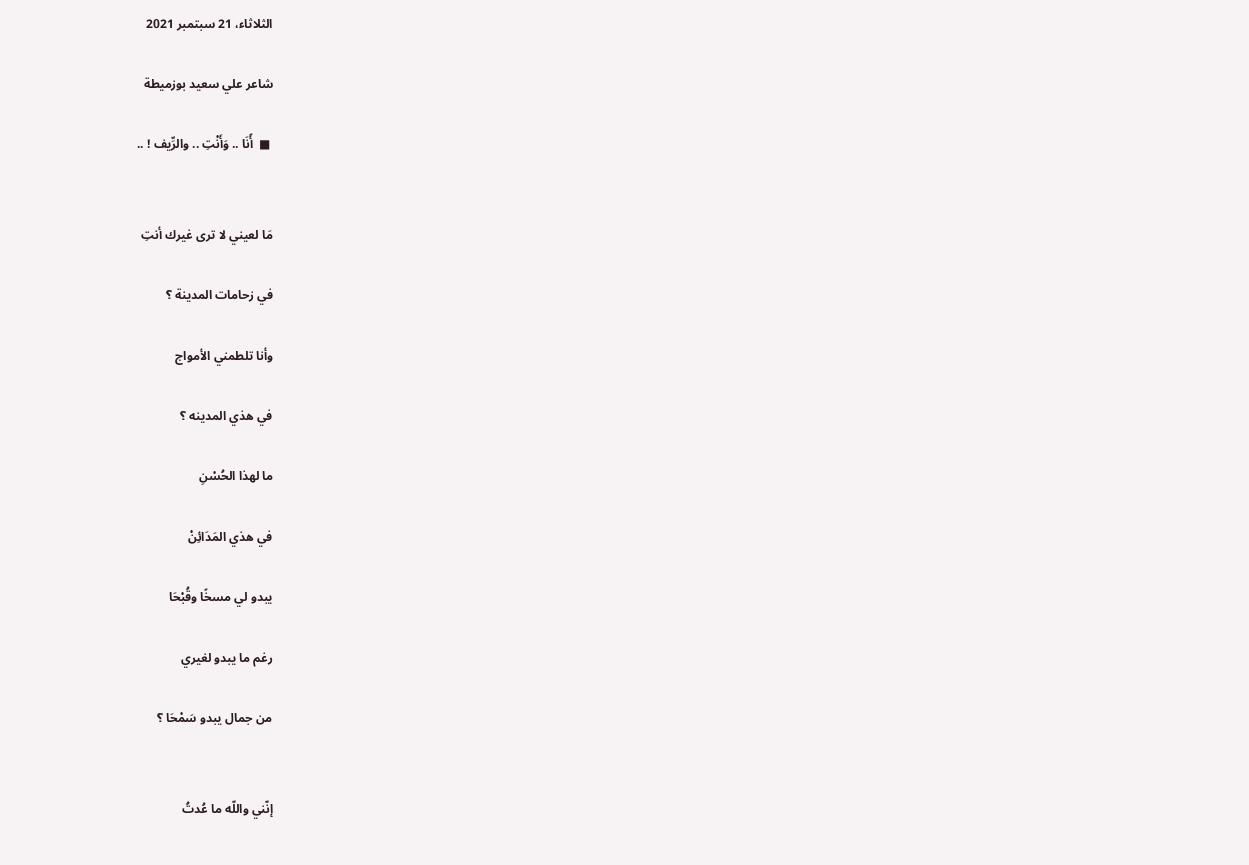الثلاثاء، 21 سبتمبر 2021

شاعر علي سعيد بوزميطة

 ■  أًنَا .. وَأَنْتِ .. والرِّيف ! ..


مَا لعيني لا ترى غيرك أنتِ

في زحامات المدينة ؟

وأنا تلطمني الأمواج

في هذي المدينه ؟

ما لهذا الحُسْنِ

في هذي المَدَائِنْ

يبدو لي مسخًا وقُبْحَا

رغم ما يبدو لغيري

من جمال يبدو سَمْحَا ؟


إنّني واللّه ما عُدتُ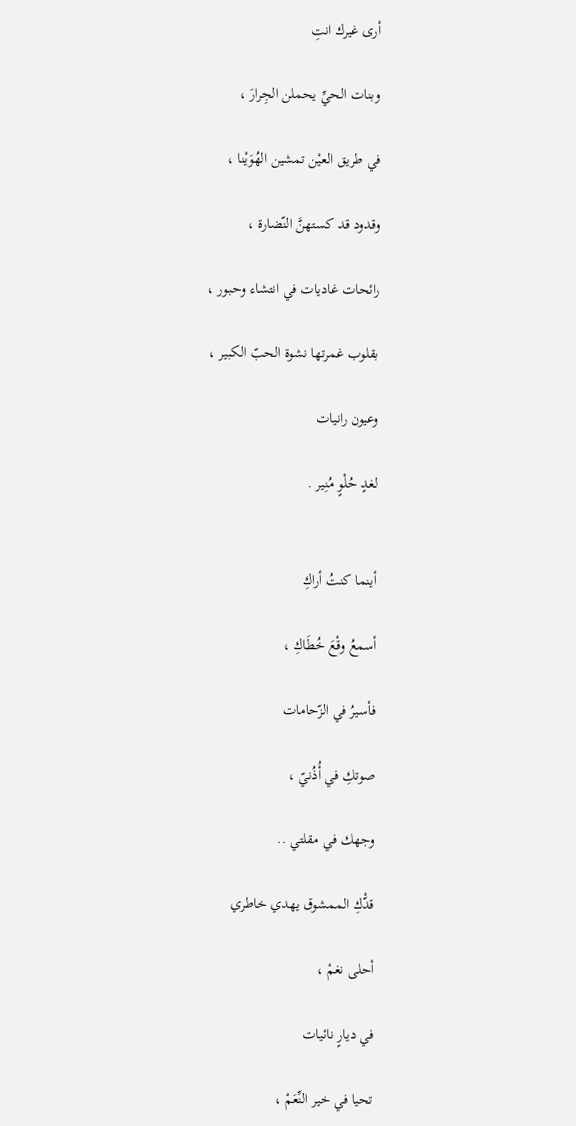أرى غيرك انتِ

وبنات الحيِّ يحملن الجِرارَ ،

في طريق العيْن تمشين الهُوَيْنا ،

وقدود قد كستهنَّ النّضارة ،

رائحات غاديات في انتشاء وحبور ،

بقلوب غمرتها نشوة الحبّ الكبير ،

وعيون رانيات

لغدٍ حُلْوٍ مُنِير .


أينما كنتُ أراكِ

أسمعُ وقْعَ خُطَاكِ ،

فأسيرُ في الزّحامات

صوتكِ في أُذُنيّ ،

وجهك في مقلتي ..

قدّْكِ الممشوق يهدي خاطري

أحلى نغمْ ،

في ديارٍ نائيات

تحيا في خير النِّعَمْ ،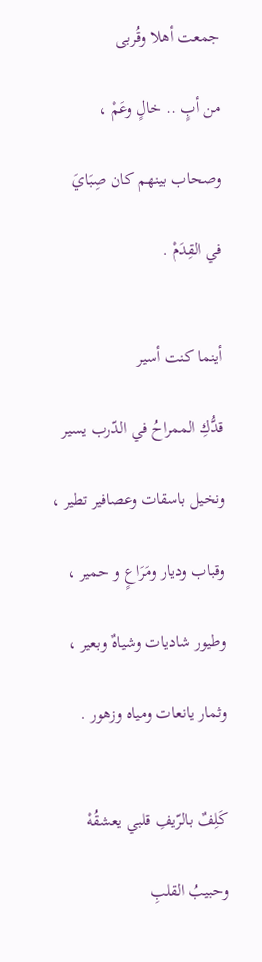جمعت أهلا وقُربى

من أبٍ .. خالٍ وعَمْ ،

وصحاب بينهم كان صِبَايَ

في القِدَمْ .


أينما كنت أسير

قدُّكِ الممراحُ في الدّرب يسير

ونخيل باسقات وعصافير تطير ،

وقباب وديار ومَرَاعٍ و حمير ،

وطيور شاديات وشياهٌ وبعير ،

وثمار يانعات ومياه وزهور .


كَلِفٌ بالرّيفِ قلبي يعشقُهْ

وحبيبُ القلبِ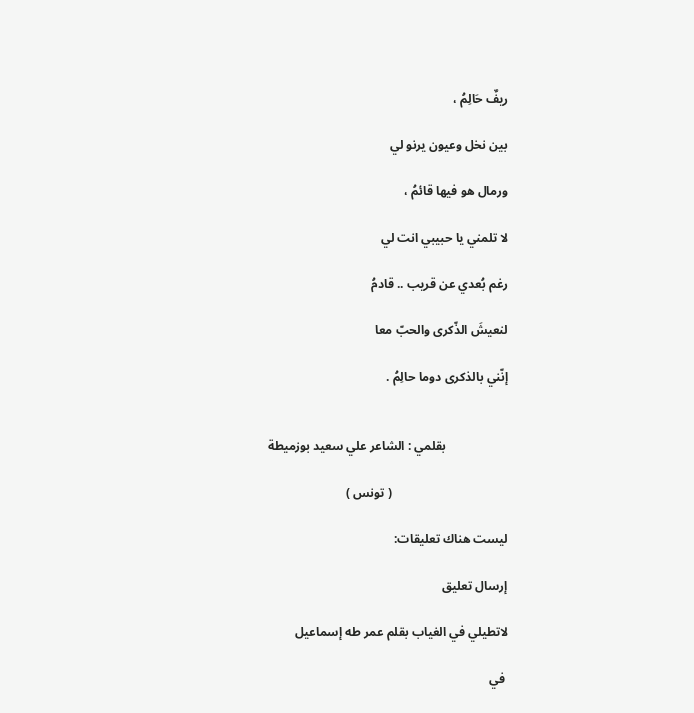ريفٌ حَالِمُ ،

بين نخل وعيون يرنو لي

ورمال هو فيها قائمُ ،

لا تلمني يا حبيبي انت لي

رغم بُعدي عن قريب .. قادمُ

لنعيشَ الذّكرى والحبّ معا

إنّني بالذكرى دوما حالِمُ .


                    بقلمي : الشاعر علي سعيد بوزميطة

                                     ( تونس )

ليست هناك تعليقات:

إرسال تعليق

لاتطيلي في الغياب بقلم عمر طه إسماعيل

 في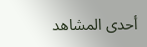أحدى المشاهد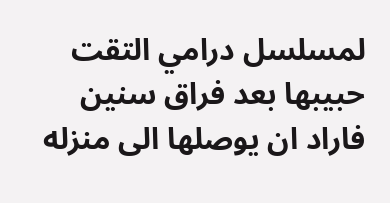لمسلسل درامي التقت حبيبها بعد فراق سنين فاراد ان يوصلها الى منزله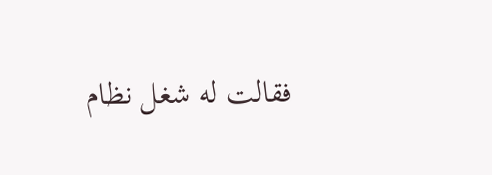فقالت له شغل نظام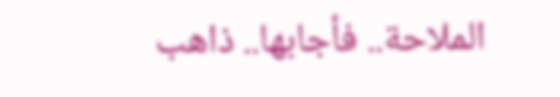الملاحة.. فأجابها.. ذاهب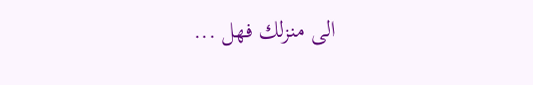الى منزلك فهل ...